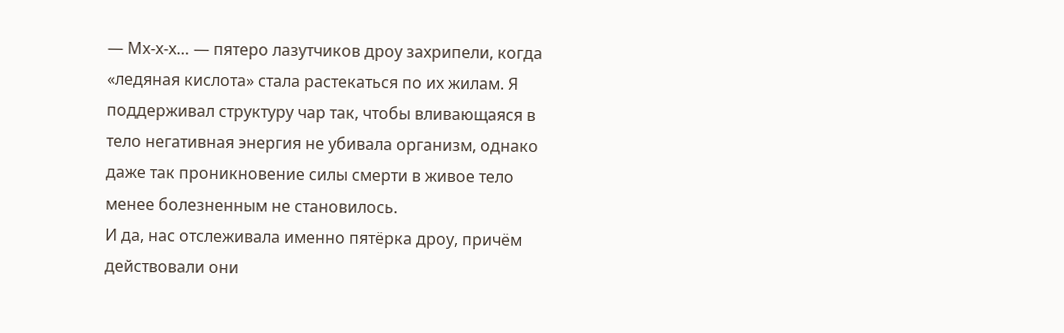— Мх-х-х… — пятеро лазутчиков дроу захрипели, когда «ледяная кислота» стала растекаться по их жилам. Я поддерживал структуру чар так, чтобы вливающаяся в тело негативная энергия не убивала организм, однако даже так проникновение силы смерти в живое тело менее болезненным не становилось.
И да, нас отслеживала именно пятёрка дроу, причём действовали они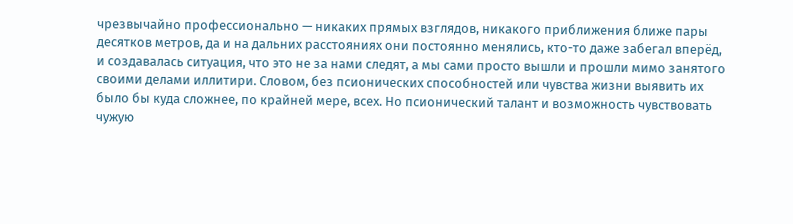чрезвычайно профессионально — никаких прямых взглядов, никакого приближения ближе пары десятков метров, да и на дальних расстояниях они постоянно менялись, кто-то даже забегал вперёд, и создавалась ситуация, что это не за нами следят, а мы сами просто вышли и прошли мимо занятого своими делами иллитири. Словом, без псионических способностей или чувства жизни выявить их было бы куда сложнее, по крайней мере, всех. Но псионический талант и возможность чувствовать чужую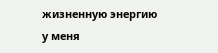жизненную энергию у меня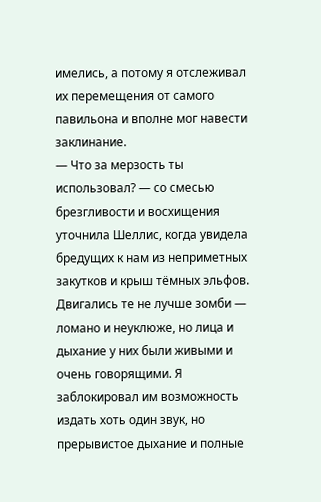имелись, а потому я отслеживал их перемещения от самого павильона и вполне мог навести заклинание.
— Что за мерзость ты использовал? — со смесью брезгливости и восхищения уточнила Шеллис, когда увидела бредущих к нам из неприметных закутков и крыш тёмных эльфов.
Двигались те не лучше зомби — ломано и неуклюже, но лица и дыхание у них были живыми и очень говорящими. Я заблокировал им возможность издать хоть один звук, но прерывистое дыхание и полные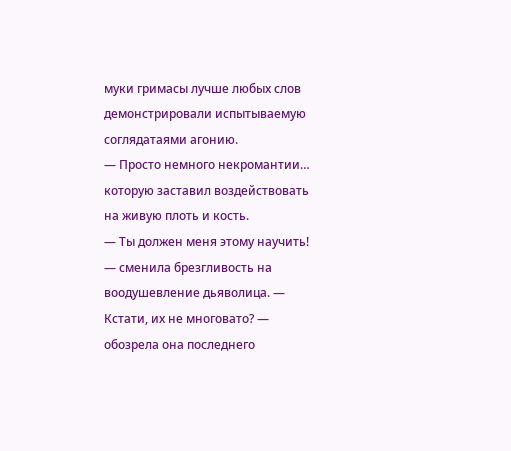муки гримасы лучше любых слов демонстрировали испытываемую соглядатаями агонию.
— Просто немного некромантии… которую заставил воздействовать на живую плоть и кость.
— Ты должен меня этому научить! — сменила брезгливость на воодушевление дьяволица. — Кстати, их не многовато? — обозрела она последнего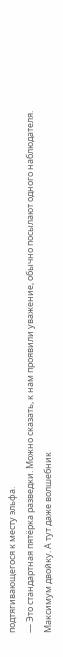подтягивающегося к месту эльфа.
— Это стандартная пятёрка разведки. Можно сказать, к нам проявили уважение, обычно посылают одного наблюдателя. Максимум двойку. А тут даже волшебник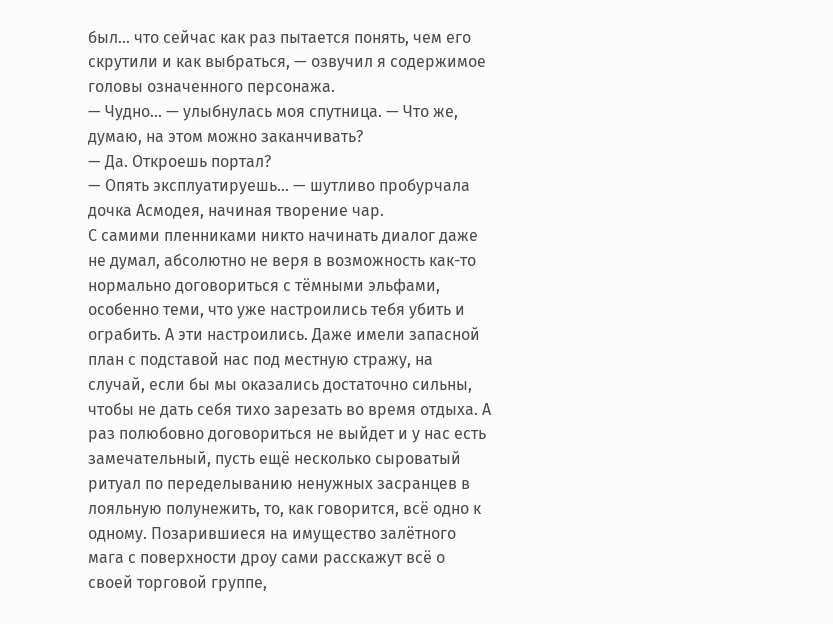был… что сейчас как раз пытается понять, чем его скрутили и как выбраться, — озвучил я содержимое головы означенного персонажа.
— Чудно… — улыбнулась моя спутница. — Что же, думаю, на этом можно заканчивать?
— Да. Откроешь портал?
— Опять эксплуатируешь… — шутливо пробурчала дочка Асмодея, начиная творение чар.
С самими пленниками никто начинать диалог даже не думал, абсолютно не веря в возможность как-то нормально договориться с тёмными эльфами, особенно теми, что уже настроились тебя убить и ограбить. А эти настроились. Даже имели запасной план с подставой нас под местную стражу, на случай, если бы мы оказались достаточно сильны, чтобы не дать себя тихо зарезать во время отдыха. А раз полюбовно договориться не выйдет и у нас есть замечательный, пусть ещё несколько сыроватый ритуал по переделыванию ненужных засранцев в лояльную полунежить, то, как говорится, всё одно к одному. Позарившиеся на имущество залётного мага с поверхности дроу сами расскажут всё о своей торговой группе,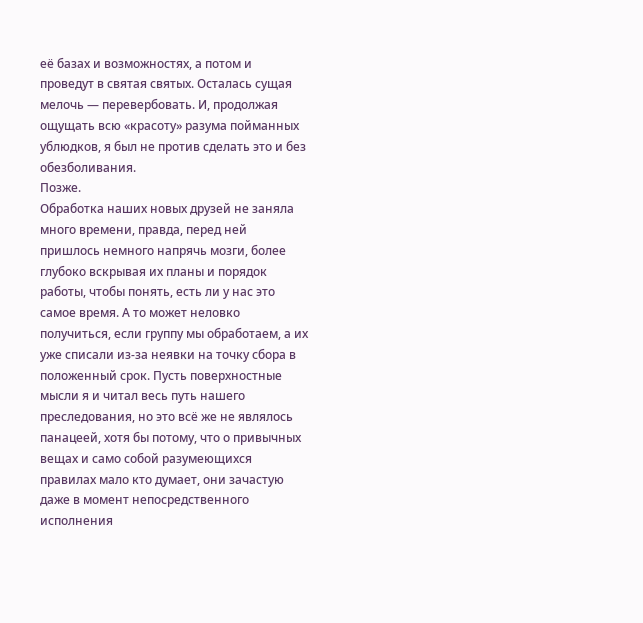её базах и возможностях, а потом и проведут в святая святых. Осталась сущая мелочь — перевербовать. И, продолжая ощущать всю «красоту» разума пойманных ублюдков, я был не против сделать это и без обезболивания.
Позже.
Обработка наших новых друзей не заняла много времени, правда, перед ней пришлось немного напрячь мозги, более глубоко вскрывая их планы и порядок работы, чтобы понять, есть ли у нас это самое время. А то может неловко получиться, если группу мы обработаем, а их уже списали из-за неявки на точку сбора в положенный срок. Пусть поверхностные мысли я и читал весь путь нашего преследования, но это всё же не являлось панацеей, хотя бы потому, что о привычных вещах и само собой разумеющихся правилах мало кто думает, они зачастую даже в момент непосредственного исполнения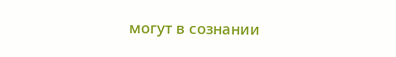могут в сознании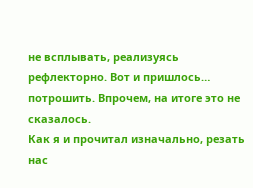не всплывать, реализуясь рефлекторно. Вот и пришлось… потрошить. Впрочем, на итоге это не сказалось.
Как я и прочитал изначально, резать нас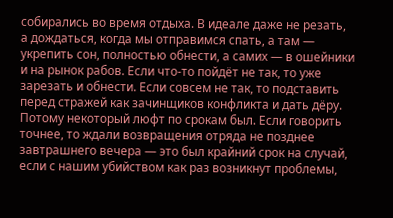собирались во время отдыха. В идеале даже не резать, а дождаться, когда мы отправимся спать, а там — укрепить сон, полностью обнести, а самих — в ошейники и на рынок рабов. Если что-то пойдёт не так, то уже зарезать и обнести. Если совсем не так, то подставить перед стражей как зачинщиков конфликта и дать дёру. Потому некоторый люфт по срокам был. Если говорить точнее, то ждали возвращения отряда не позднее завтрашнего вечера — это был крайний срок на случай, если с нашим убийством как раз возникнут проблемы,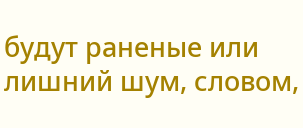будут раненые или лишний шум, словом,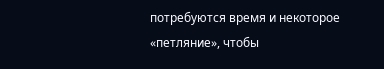потребуются время и некоторое «петляние», чтобы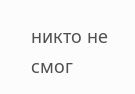никто не смог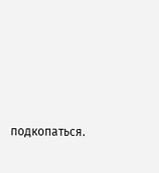подкопаться.